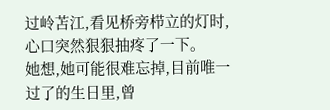过岭苫江,看见桥旁栉立的灯时,心口突然狠狠抽疼了一下。
她想,她可能很难忘掉,目前唯一过了的生日里,曾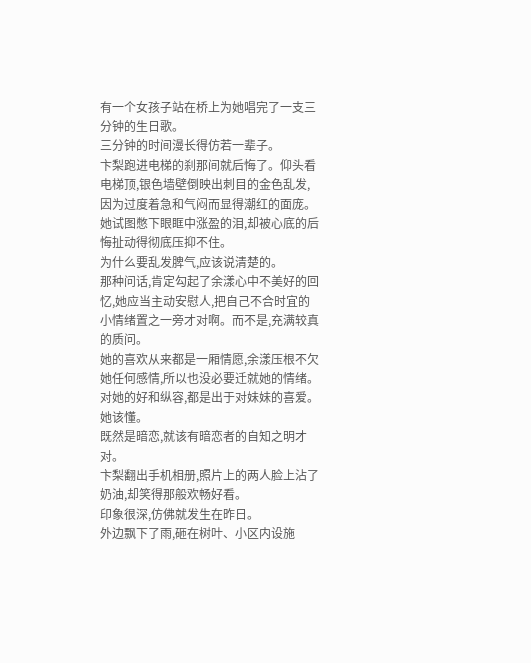有一个女孩子站在桥上为她唱完了一支三分钟的生日歌。
三分钟的时间漫长得仿若一辈子。
卞梨跑进电梯的刹那间就后悔了。仰头看电梯顶,银色墙壁倒映出刺目的金色乱发,因为过度着急和气闷而显得潮红的面庞。
她试图憋下眼眶中涨盈的泪,却被心底的后悔扯动得彻底压抑不住。
为什么要乱发脾气,应该说清楚的。
那种问话,肯定勾起了余漾心中不美好的回忆,她应当主动安慰人,把自己不合时宜的小情绪置之一旁才对啊。而不是,充满较真的质问。
她的喜欢从来都是一厢情愿,余漾压根不欠她任何感情,所以也没必要迁就她的情绪。对她的好和纵容,都是出于对妹妹的喜爱。她该懂。
既然是暗恋,就该有暗恋者的自知之明才对。
卞梨翻出手机相册,照片上的两人脸上沾了奶油,却笑得那般欢畅好看。
印象很深,仿佛就发生在昨日。
外边飘下了雨,砸在树叶、小区内设施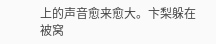上的声音愈来愈大。卞梨躲在被窝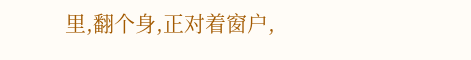里,翻个身,正对着窗户,